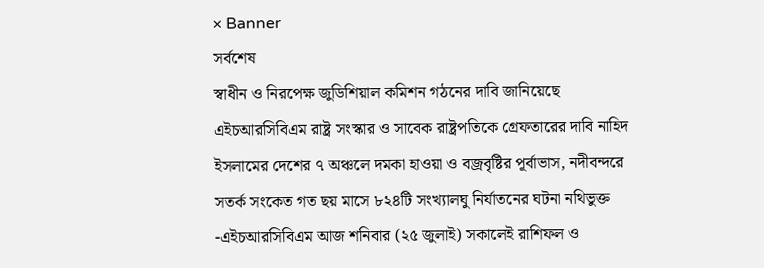× Banner
সর্বশেষ
স্বাধীন ও নিরপেক্ষ জুডিশিয়াল কমিশন গঠনের দাবি জানিয়েছে এইচআরসিবিএম রাষ্ট্র সংস্কার ও সাবেক রাষ্ট্রপতিকে গ্রেফতারের দাবি নাহিদ ইসলামের দেশের ৭ অঞ্চলে দমকা হাওয়া ও বজ্রবৃষ্টির পূর্বাভাস, নদীবন্দরে সতর্ক সংকেত গত ছয় মাসে ৮২৪টি সংখ্যালঘু নির্যাতনের ঘটনা নথিভুক্ত -এইচআরসিবিএম আজ শনিবার (২৫ জুলাই) সকালেই রাশিফল ও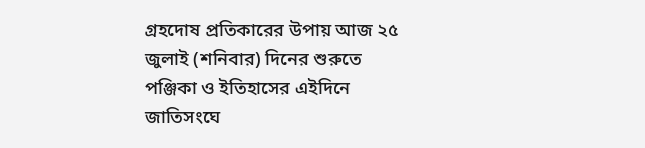গ্রহদোষ প্রতিকারের উপায় আজ ২৫ জুলাই (শনিবার) দিনের শুরুতে পঞ্জিকা ও ইতিহাসের এইদিনে জাতিসংঘে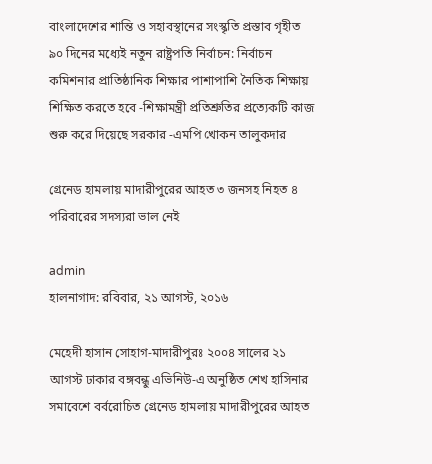বাংলাদেশের শান্তি ও সহাবস্থানের সংস্কৃতি প্রস্তাব গৃহীত ৯০ দিনের মধ্যেই নতুন রাষ্ট্রপতি নির্বাচন: নির্বাচন কমিশনার প্রাতিষ্ঠানিক শিক্ষার পাশাপাশি নৈতিক শিক্ষায় শিক্ষিত করতে হবে -শিক্ষামন্ত্রী প্রতিশ্রুতির প্রত্যেকটি কাজ শুরু করে দিয়েছে সরকার -এমপি খোকন তালুকদার

গ্রেনেড হামলায় মাদারীপুরের আহত ৩ জনসহ নিহত ৪ পরিবারের সদস্যরা ভাল নেই

admin
হালনাগাদ: রবিবার, ২১ আগস্ট, ২০১৬

মেহেদী হাসান সোহাগ-মাদারীপুরঃ ২০০৪ সালের ২১ আগস্ট ঢাকার বঙ্গবন্ধু এভিনিউ-এ অনুষ্ঠিত শেখ হাসিনার সমাবেশে বর্বরোচিত গ্রেনেড হামলায় মাদারীপুরের আহত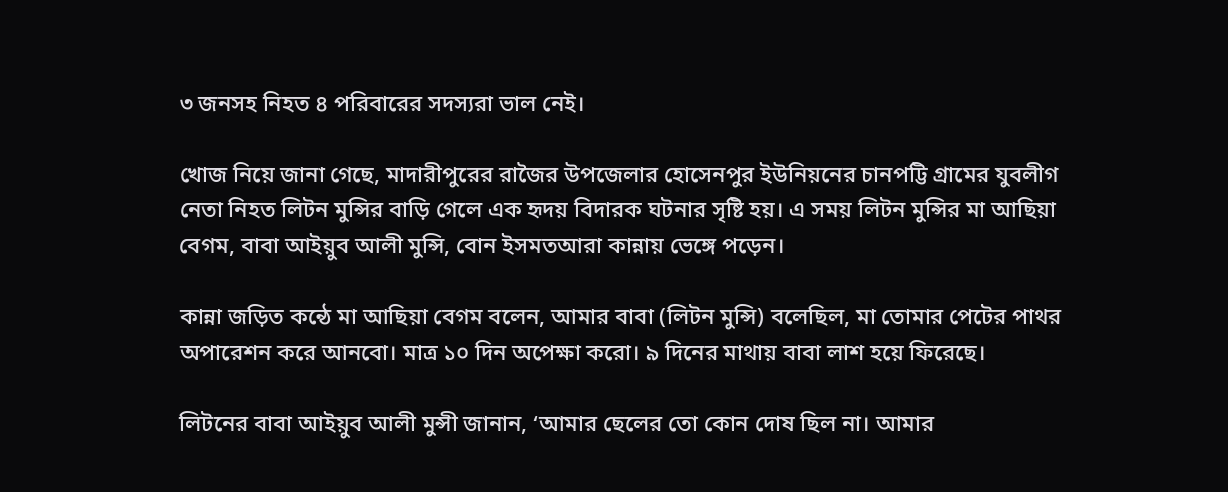৩ জনসহ নিহত ৪ পরিবারের সদস্যরা ভাল নেই।

খোজ নিয়ে জানা গেছে, মাদারীপুরের রাজৈর উপজেলার হোসেনপুর ইউনিয়নের চানপট্টি গ্রামের যুবলীগ নেতা নিহত লিটন মুন্সির বাড়ি গেলে এক হৃদয় বিদারক ঘটনার সৃষ্টি হয়। এ সময় লিটন মুন্সির মা আছিয়া বেগম, বাবা আইয়ুব আলী মুন্সি, বোন ইসমতআরা কান্নায় ভেঙ্গে পড়েন।

কান্না জড়িত কন্ঠে মা আছিয়া বেগম বলেন, আমার বাবা (লিটন মুন্সি) বলেছিল, মা তোমার পেটের পাথর অপারেশন করে আনবো। মাত্র ১০ দিন অপেক্ষা করো। ৯ দিনের মাথায় বাবা লাশ হয়ে ফিরেছে।

লিটনের বাবা আইয়ুব আলী মুন্সী জানান, ‘আমার ছেলের তো কোন দোষ ছিল না। আমার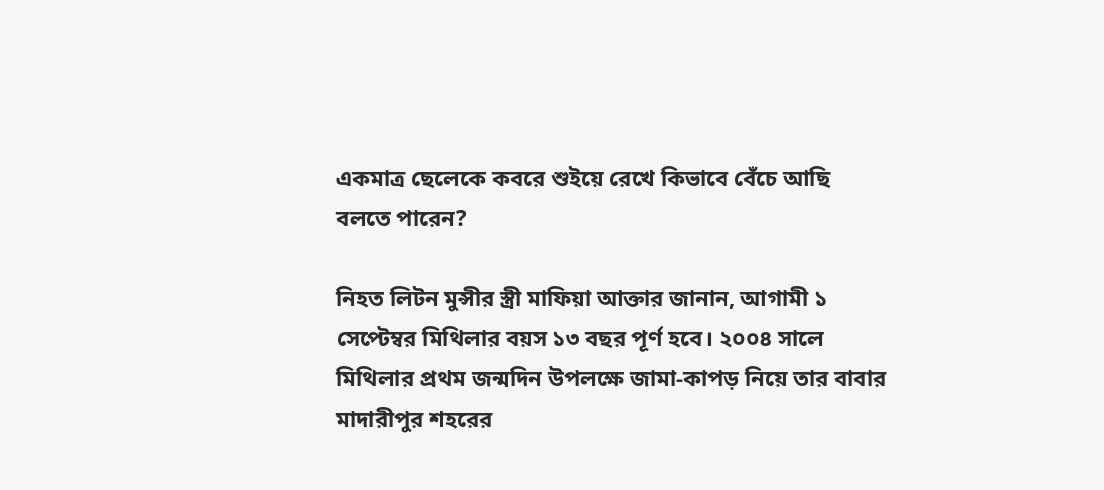একমাত্র ছেলেকে কবরে শুইয়ে রেখে কিভাবে বেঁচে আছি বলতে পারেন?

নিহত লিটন মুন্সীর স্ত্রী মাফিয়া আক্তার জানান, আগামী ১ সেপ্টেম্বর মিথিলার বয়স ১৩ বছর পূর্ণ হবে। ২০০৪ সালে মিথিলার প্রথম জন্মদিন উপলক্ষে জামা-কাপড় নিয়ে তার বাবার মাদারীপুর শহরের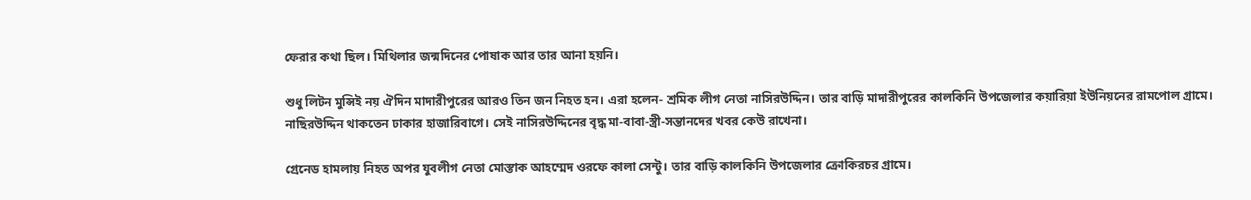ফেরার কথা ছিল। মিথিলার জন্মদিনের পোষাক আর তার আনা হয়নি।

শুধু লিটন মুন্সিই নয় ঐদিন মাদারীপুরের আরও তিন জন নিহত হন। এরা হলেন- শ্রমিক লীগ নেতা নাসিরউদ্দিন। তার বাড়ি মাদারীপুরের কালকিনি উপজেলার কয়ারিয়া ইউনিয়নের রামপোল গ্রামে। নাছিরউদ্দিন থাকতেন ঢাকার হাজারিবাগে। সেই নাসিরউদ্দিনের বৃদ্ধ মা-বাবা-স্ত্রী-সন্তানদের খবর কেউ রাখেনা।

গ্রেনেড হামলায় নিহত অপর যুবলীগ নেতা মোস্তাক আহম্মেদ ওরফে কালা সেন্টু। তার বাড়ি কালকিনি উপজেলার ক্রোকিরচর গ্রামে।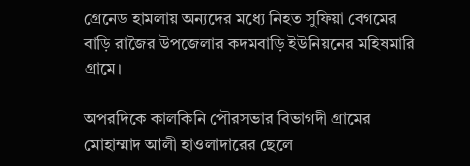গ্রেনেড হামলায় অন্যদের মধ্যে নিহত সুফিয়া বেগমের বাড়ি রাজৈর উপজেলার কদমবাড়ি ইউনিয়নের মহিষমারি গ্রামে।

অপরদিকে কালকিনি পৌরসভার বিভাগদী গ্রামের মোহাম্মাদ আলী হাওলাদারের ছেলে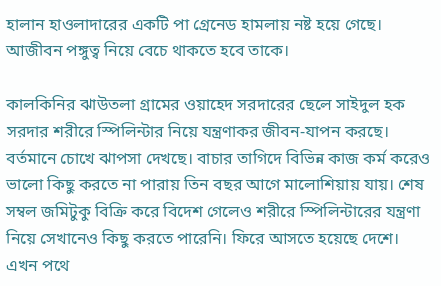হালান হাওলাদারের একটি পা গ্রেনেড হামলায় নষ্ট হয়ে গেছে। আজীবন পঙ্গুত্ব নিয়ে বেচে থাকতে হবে তাকে।

কালকিনির ঝাউতলা গ্রামের ওয়াহেদ সরদারের ছেলে সাইদুল হক সরদার শরীরে স্পিলিন্টার নিয়ে যন্ত্রণাকর জীবন-যাপন করছে। বর্তমানে চোখে ঝাপসা দেখছে। বাচার তাগিদে বিভিন্ন কাজ কর্ম করেও ভালো কিছু করতে না পারায় তিন বছর আগে মালোশিয়ায় যায়। শেষ সম্বল জমিটুকু বিক্রি করে বিদেশ গেলেও শরীরে স্পিলিন্টারের যন্ত্রণা নিয়ে সেখানেও কিছু করতে পারেনি। ফিরে আসতে হয়েছে দেশে। এখন পথে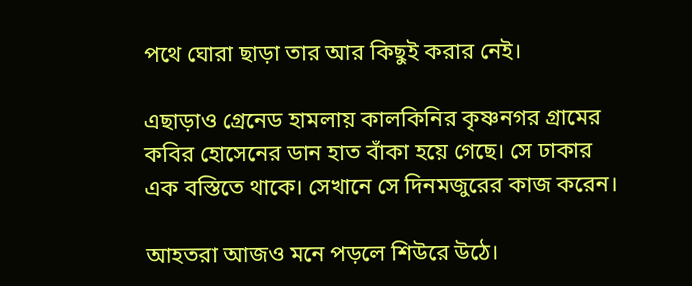পথে ঘোরা ছাড়া তার আর কিছুই করার নেই।

এছাড়াও গ্রেনেড হামলায় কালকিনির কৃষ্ণনগর গ্রামের কবির হোসেনের ডান হাত বাঁকা হয়ে গেছে। সে ঢাকার এক বস্তিতে থাকে। সেখানে সে দিনমজুরের কাজ করেন।

আহতরা আজও মনে পড়লে শিউরে উঠে।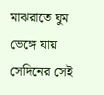মাঝরাতে ঘুম ভেঙ্গে যায় সেদিনের সেই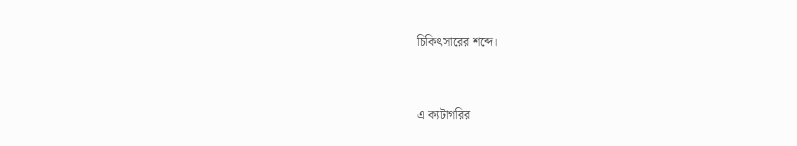চিকিৎসারের শব্দে।


এ ক্যটাগরির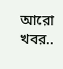আরো খবর..